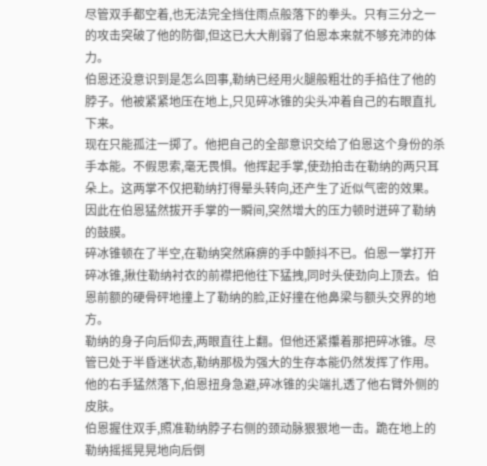尽管双手都空着,也无法完全挡住雨点般落下的拳头。只有三分之一的攻击突破了他的防御,但这已大大削弱了伯恩本来就不够充沛的体力。
伯恩还没意识到是怎么回事,勒纳已经用火腿般粗壮的手掐住了他的脖子。他被紧紧地压在地上,只见碎冰锥的尖头冲着自己的右眼直扎下来。
现在只能孤注一掷了。他把自己的全部意识交给了伯恩这个身份的杀手本能。不假思索,毫无畏惧。他挥起手掌,使劲拍击在勒纳的两只耳朵上。这两掌不仅把勒纳打得晕头转向,还产生了近似气密的效果。因此在伯恩猛然拔开手掌的一瞬间,突然增大的压力顿时迸碎了勒纳的鼓膜。
碎冰锥顿在了半空,在勒纳突然麻痹的手中颤抖不已。伯恩一掌打开碎冰锥,揪住勒纳衬衣的前襟把他往下猛拽,同时头使劲向上顶去。伯恩前额的硬骨砰地撞上了勒纳的脸,正好撞在他鼻梁与额头交界的地方。
勒纳的身子向后仰去,两眼直往上翻。但他还紧攥着那把碎冰锥。尽管已处于半昏迷状态,勒纳那极为强大的生存本能仍然发挥了作用。他的右手猛然落下,伯恩扭身急避,碎冰锥的尖端扎透了他右臂外侧的皮肤。
伯恩握住双手,照准勒纳脖子右侧的颈动脉狠狠地一击。跪在地上的勒纳摇摇晃晃地向后倒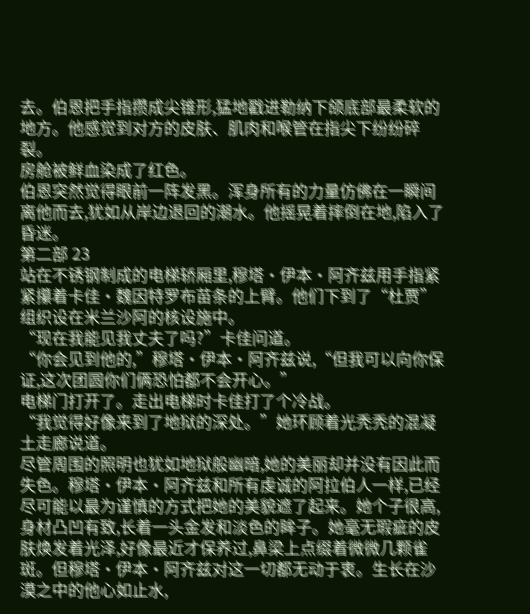去。伯恩把手指攒成尖锥形,猛地戳进勒纳下颌底部最柔软的地方。他感觉到对方的皮肤、肌肉和喉管在指尖下纷纷碎裂。
房舱被鲜血染成了红色。
伯恩突然觉得眼前一阵发黑。浑身所有的力量仿佛在一瞬间离他而去,犹如从岸边退回的潮水。他摇晃着摔倒在地,陷入了昏迷。
第二部 23
站在不锈钢制成的电梯轿厢里,穆塔·伊本·阿齐兹用手指紧紧攥着卡佳·魏因特罗布苗条的上臂。他们下到了“杜贾”组织设在米兰沙阿的核设施中。
“现在我能见我丈夫了吗?”卡佳问道。
“你会见到他的,”穆塔·伊本·阿齐兹说,“但我可以向你保证,这次团圆你们俩恐怕都不会开心。”
电梯门打开了。走出电梯时卡佳打了个冷战。
“我觉得好像来到了地狱的深处。”她环顾着光秃秃的混凝土走廊说道。
尽管周围的照明也犹如地狱般幽暗,她的美丽却并没有因此而失色。穆塔·伊本·阿齐兹和所有虔诚的阿拉伯人一样,已经尽可能以最为谨慎的方式把她的美貌遮了起来。她个子很高,身材凸凹有致,长着一头金发和淡色的眸子。她毫无瑕疵的皮肤焕发着光泽,好像最近才保养过,鼻梁上点缀着微微几颗雀斑。但穆塔·伊本·阿齐兹对这一切都无动于衷。生长在沙漠之中的他心如止水,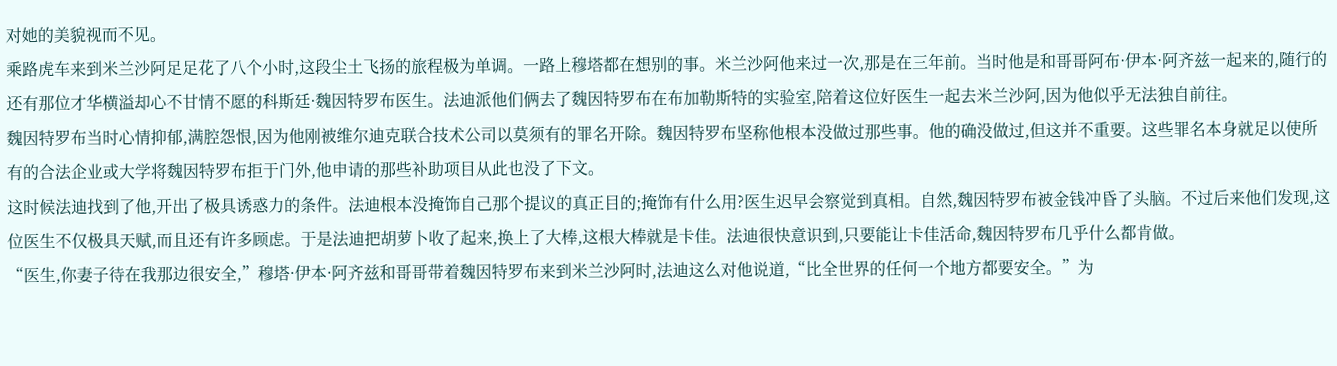对她的美貌视而不见。
乘路虎车来到米兰沙阿足足花了八个小时,这段尘土飞扬的旅程极为单调。一路上穆塔都在想别的事。米兰沙阿他来过一次,那是在三年前。当时他是和哥哥阿布·伊本·阿齐兹一起来的,随行的还有那位才华横溢却心不甘情不愿的科斯廷·魏因特罗布医生。法迪派他们俩去了魏因特罗布在布加勒斯特的实验室,陪着这位好医生一起去米兰沙阿,因为他似乎无法独自前往。
魏因特罗布当时心情抑郁,满腔怨恨,因为他刚被维尔迪克联合技术公司以莫须有的罪名开除。魏因特罗布坚称他根本没做过那些事。他的确没做过,但这并不重要。这些罪名本身就足以使所有的合法企业或大学将魏因特罗布拒于门外,他申请的那些补助项目从此也没了下文。
这时候法迪找到了他,开出了极具诱惑力的条件。法迪根本没掩饰自己那个提议的真正目的;掩饰有什么用?医生迟早会察觉到真相。自然,魏因特罗布被金钱冲昏了头脑。不过后来他们发现,这位医生不仅极具天赋,而且还有许多顾虑。于是法迪把胡萝卜收了起来,换上了大棒,这根大棒就是卡佳。法迪很快意识到,只要能让卡佳活命,魏因特罗布几乎什么都肯做。
“医生,你妻子待在我那边很安全,”穆塔·伊本·阿齐兹和哥哥带着魏因特罗布来到米兰沙阿时,法迪这么对他说道,“比全世界的任何一个地方都要安全。”为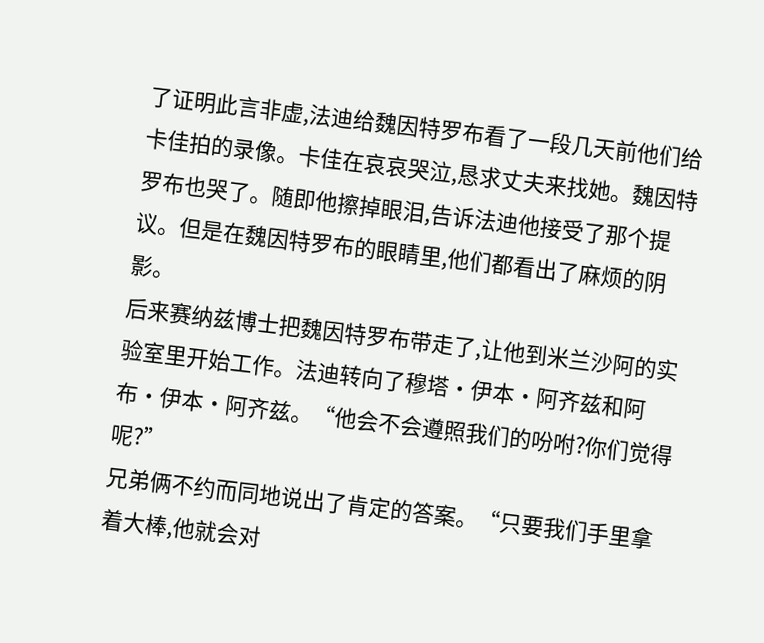了证明此言非虚,法迪给魏因特罗布看了一段几天前他们给卡佳拍的录像。卡佳在哀哀哭泣,恳求丈夫来找她。魏因特罗布也哭了。随即他擦掉眼泪,告诉法迪他接受了那个提议。但是在魏因特罗布的眼睛里,他们都看出了麻烦的阴影。
后来赛纳兹博士把魏因特罗布带走了,让他到米兰沙阿的实验室里开始工作。法迪转向了穆塔·伊本·阿齐兹和阿布·伊本·阿齐兹。“他会不会遵照我们的吩咐?你们觉得呢?”
兄弟俩不约而同地说出了肯定的答案。“只要我们手里拿着大棒,他就会对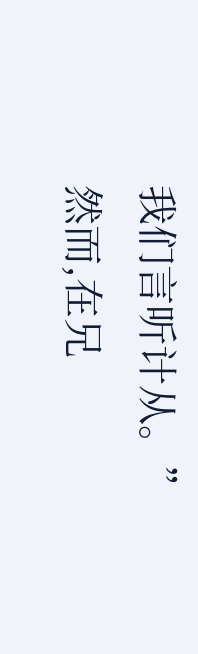我们言听计从。”
然而,在兄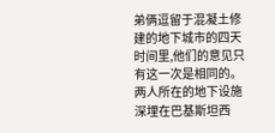弟俩逗留于混凝土修建的地下城市的四天时间里,他们的意见只有这一次是相同的。两人所在的地下设施深埋在巴基斯坦西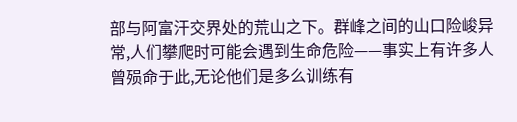部与阿富汗交界处的荒山之下。群峰之间的山口险峻异常,人们攀爬时可能会遇到生命危险——事实上有许多人曾殒命于此,无论他们是多么训练有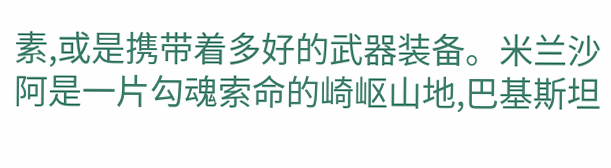素,或是携带着多好的武器装备。米兰沙阿是一片勾魂索命的崎岖山地,巴基斯坦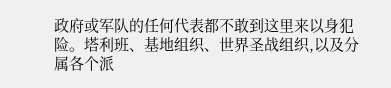政府或军队的任何代表都不敢到这里来以身犯险。塔利班、基地组织、世界圣战组织,以及分属各个派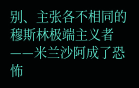别、主张各不相同的穆斯林极端主义者——米兰沙阿成了恐怖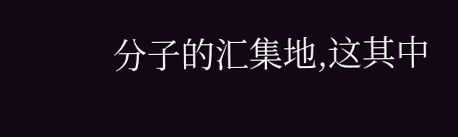分子的汇集地,这其中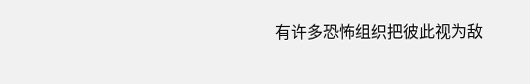有许多恐怖组织把彼此视为敌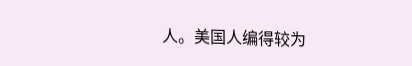人。美国人编得较为